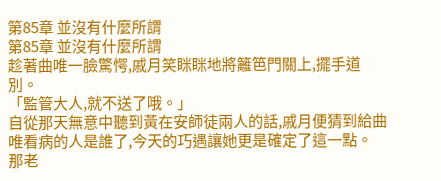第85章 並沒有什麼所謂
第85章 並沒有什麼所謂
趁著曲唯一臉驚愕,戚月笑眯眯地將籬笆門關上,擺手道別。
「監管大人,就不送了哦。」
自從那天無意中聽到黃在安師徒兩人的話,戚月便猜到給曲唯看病的人是誰了,今天的巧遇讓她更是確定了這一點。
那老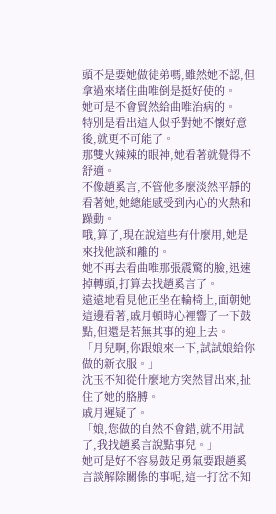頭不是要她做徒弟嗎,雖然她不認,但拿過來堵住曲唯倒是挺好使的。
她可是不會貿然給曲唯治病的。
特別是看出這人似乎對她不懷好意後,就更不可能了。
那雙火辣辣的眼神,她看著就覺得不舒適。
不像趙奚言,不管他多麼淡然平靜的看著她,她總能感受到內心的火熱和躁動。
哦,算了,現在說這些有什麼用,她是來找他談和離的。
她不再去看曲唯那張震驚的臉,迅速掉轉頭,打算去找趙奚言了。
遠遠地看見他正坐在輪椅上,面朝她這邊看著,戚月頓時心裡響了一下鼓點,但還是若無其事的迎上去。
「月兒啊,你跟娘來一下,試試娘給你做的新衣服。」
沈玉不知從什麼地方突然冒出來,扯住了她的胳膊。
戚月遲疑了。
「娘,您做的自然不會錯,就不用試了,我找趙奚言說點事兒。」
她可是好不容易鼓足勇氣要跟趙奚言談解除關係的事呢,這一打岔不知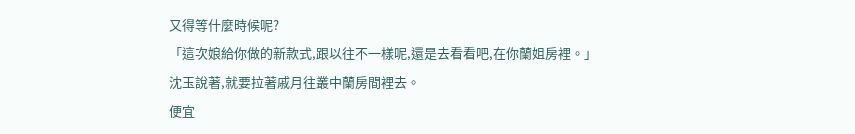又得等什麼時候呢?
「這次娘給你做的新款式,跟以往不一樣呢,還是去看看吧,在你蘭姐房裡。」
沈玉說著,就要拉著戚月往叢中蘭房間裡去。
便宜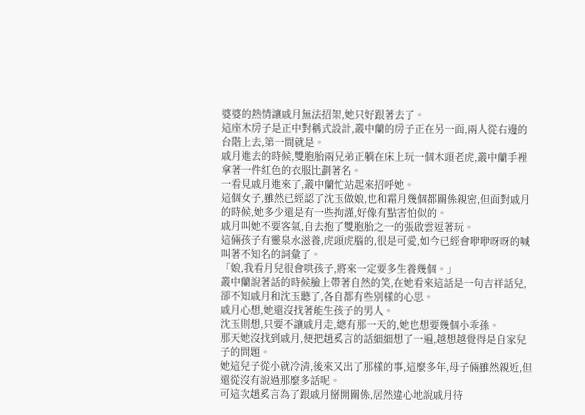婆婆的熱情讓戚月無法招架,她只好跟著去了。
這座木房子是正中對稱式設計,叢中蘭的房子正在另一面,兩人從右邊的台階上去,第一間就是。
戚月進去的時候,雙胞胎兩兄弟正躺在床上玩一個木頭老虎,叢中蘭手裡拿著一件紅色的衣服比劃著名。
一看見戚月進來了,叢中蘭忙站起來招呼她。
這個女子,雖然已經認了沈玉做娘,也和霜月幾個都關係親密,但面對戚月的時候,她多少還是有一些拘謹,好像有點害怕似的。
戚月叫她不要客氣,自去抱了雙胞胎之一的張啟雲逗著玩。
這倆孩子有靈泉水滋養,虎頭虎腦的,很是可愛,如今已經會咿咿呀呀的喊叫著不知名的詞彙了。
「娘,我看月兒很會哄孩子,將來一定要多生養幾個。」
叢中蘭說著話的時候臉上帶著自然的笑,在她看來這話是一句吉祥話兒,卻不知戚月和沈玉聽了,各自都有些別樣的心思。
戚月心想,她還沒找著能生孩子的男人。
沈玉則想,只要不讓戚月走,總有那一天的,她也想要幾個小乖孫。
那天她沒找到戚月,便把趙奚言的話細細想了一遍,越想越覺得是自家兒子的問題。
她這兒子從小就冷清,後來又出了那樣的事,這麼多年,母子倆雖然親近,但還從沒有說過那麼多話呢。
可這次趙奚言為了跟戚月掰開關係,居然違心地說戚月待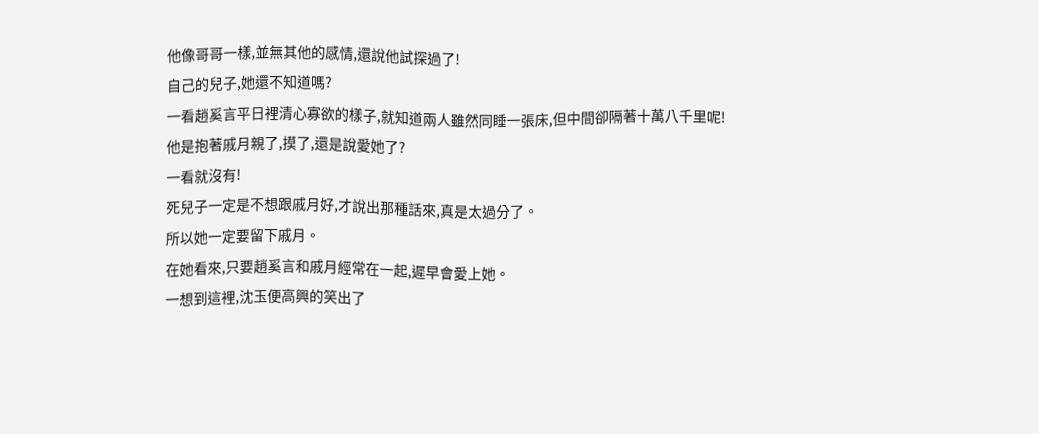他像哥哥一樣,並無其他的感情,還說他試探過了!
自己的兒子,她還不知道嗎?
一看趙奚言平日裡清心寡欲的樣子,就知道兩人雖然同睡一張床,但中間卻隔著十萬八千里呢!
他是抱著戚月親了,摸了,還是說愛她了?
一看就沒有!
死兒子一定是不想跟戚月好,才說出那種話來,真是太過分了。
所以她一定要留下戚月。
在她看來,只要趙奚言和戚月經常在一起,遲早會愛上她。
一想到這裡,沈玉便高興的笑出了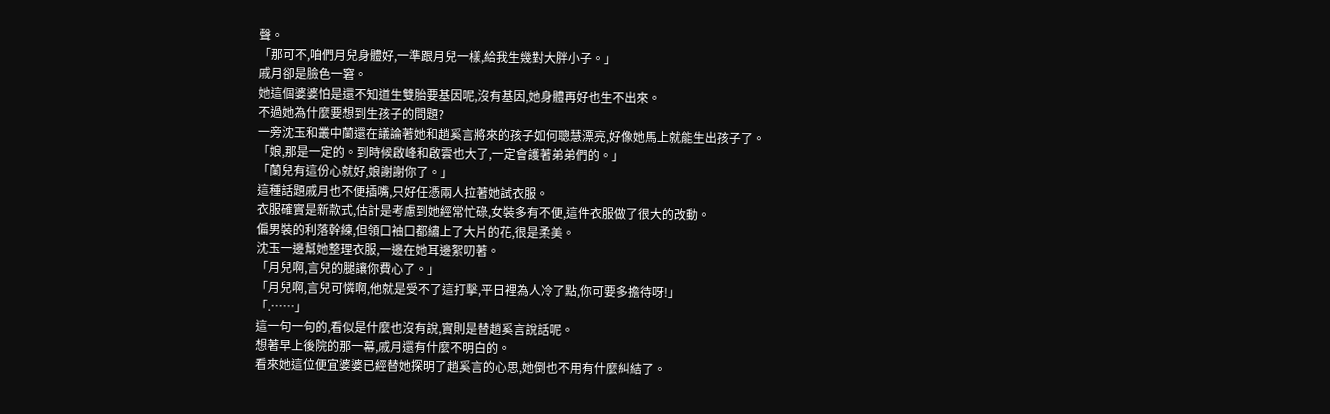聲。
「那可不,咱們月兒身體好,一準跟月兒一樣,給我生幾對大胖小子。」
戚月卻是臉色一窘。
她這個婆婆怕是還不知道生雙胎要基因呢,沒有基因,她身體再好也生不出來。
不過她為什麼要想到生孩子的問題?
一旁沈玉和叢中蘭還在議論著她和趙奚言將來的孩子如何聰慧漂亮,好像她馬上就能生出孩子了。
「娘,那是一定的。到時候啟峰和啟雲也大了,一定會護著弟弟們的。」
「蘭兒有這份心就好,娘謝謝你了。」
這種話題戚月也不便插嘴,只好任憑兩人拉著她試衣服。
衣服確實是新款式,估計是考慮到她經常忙碌,女裝多有不便,這件衣服做了很大的改動。
偏男裝的利落幹練,但領口袖口都繡上了大片的花,很是柔美。
沈玉一邊幫她整理衣服,一邊在她耳邊絮叨著。
「月兒啊,言兒的腿讓你費心了。」
「月兒啊,言兒可憐啊,他就是受不了這打擊,平日裡為人冷了點,你可要多擔待呀!」
「.……」
這一句一句的,看似是什麼也沒有說,實則是替趙奚言說話呢。
想著早上後院的那一幕,戚月還有什麼不明白的。
看來她這位便宜婆婆已經替她探明了趙奚言的心思,她倒也不用有什麼糾結了。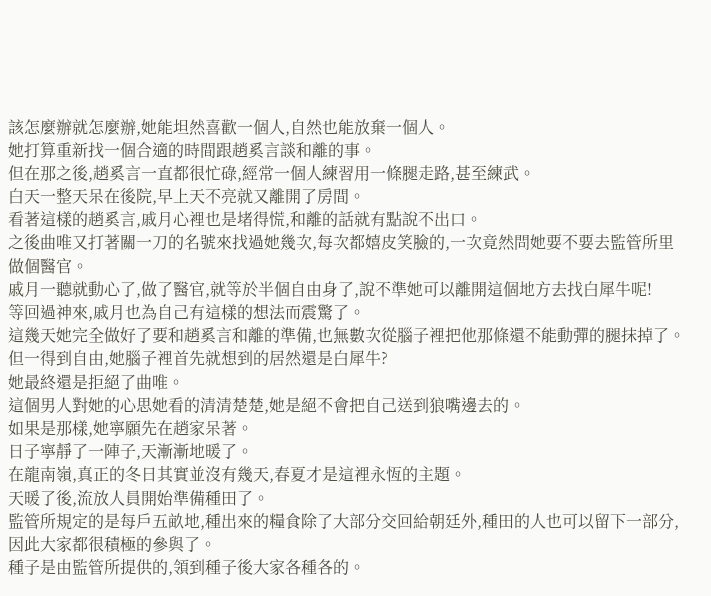該怎麼辦就怎麼辦,她能坦然喜歡一個人,自然也能放棄一個人。
她打算重新找一個合適的時間跟趙奚言談和離的事。
但在那之後,趙奚言一直都很忙碌,經常一個人練習用一條腿走路,甚至練武。
白天一整天呆在後院,早上天不亮就又離開了房間。
看著這樣的趙奚言,戚月心裡也是堵得慌,和離的話就有點說不出口。
之後曲唯又打著關一刀的名號來找過她幾次,每次都嬉皮笑臉的,一次竟然問她要不要去監管所里做個醫官。
戚月一聽就動心了,做了醫官,就等於半個自由身了,說不準她可以離開這個地方去找白犀牛呢!
等回過神來,戚月也為自己有這樣的想法而震驚了。
這幾天她完全做好了要和趙奚言和離的準備,也無數次從腦子裡把他那條還不能動彈的腿抹掉了。
但一得到自由,她腦子裡首先就想到的居然還是白犀牛?
她最終還是拒絕了曲唯。
這個男人對她的心思她看的清清楚楚,她是絕不會把自己送到狼嘴邊去的。
如果是那樣,她寧願先在趙家呆著。
日子寧靜了一陣子,天漸漸地暖了。
在龍南嶺,真正的冬日其實並沒有幾天,春夏才是這裡永恆的主題。
天暖了後,流放人員開始準備種田了。
監管所規定的是每戶五畝地,種出來的糧食除了大部分交回給朝廷外,種田的人也可以留下一部分,因此大家都很積極的參與了。
種子是由監管所提供的,領到種子後大家各種各的。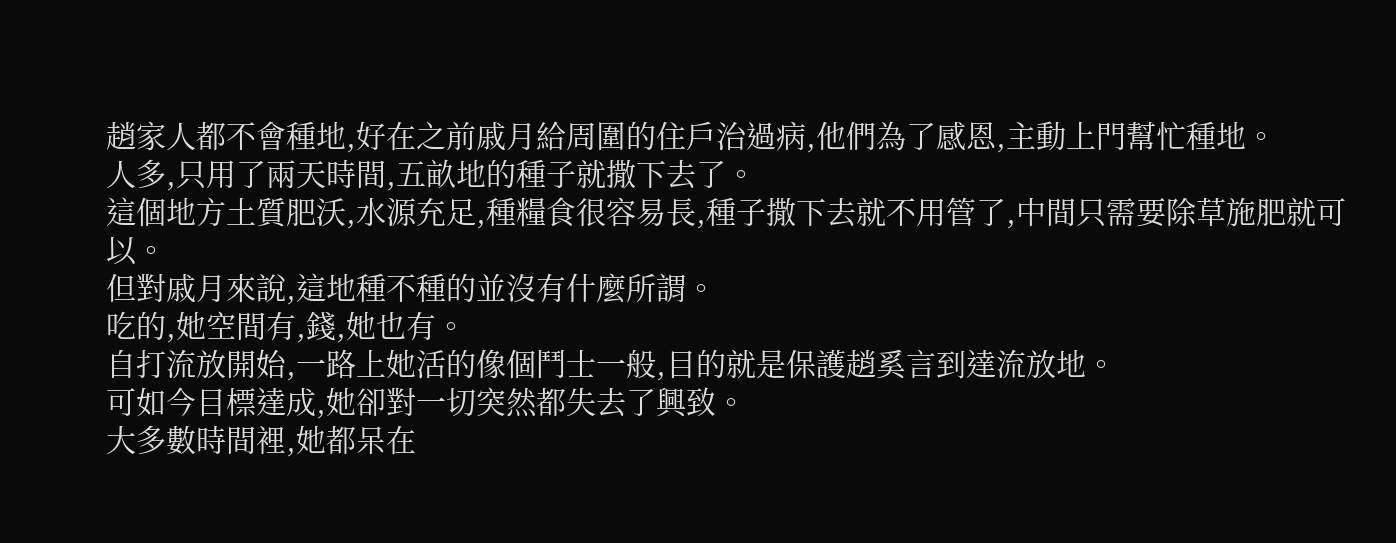趙家人都不會種地,好在之前戚月給周圍的住戶治過病,他們為了感恩,主動上門幫忙種地。
人多,只用了兩天時間,五畝地的種子就撒下去了。
這個地方土質肥沃,水源充足,種糧食很容易長,種子撒下去就不用管了,中間只需要除草施肥就可以。
但對戚月來說,這地種不種的並沒有什麼所謂。
吃的,她空間有,錢,她也有。
自打流放開始,一路上她活的像個鬥士一般,目的就是保護趙奚言到達流放地。
可如今目標達成,她卻對一切突然都失去了興致。
大多數時間裡,她都呆在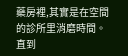藥房裡,其實是在空間的診所里消磨時間。
直到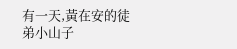有一天,黃在安的徒弟小山子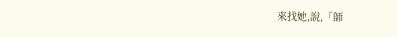來找她,說,「師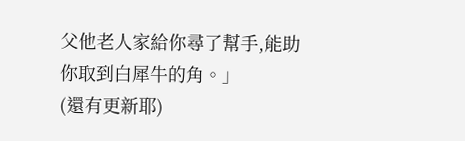父他老人家給你尋了幫手,能助你取到白犀牛的角。」
(還有更新耶)